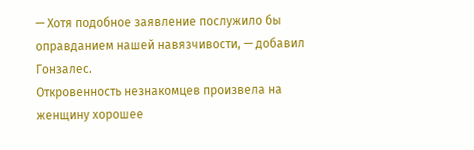— Хотя подобное заявление послужило бы оправданием нашей навязчивости, — добавил Гонзалес.
Откровенность незнакомцев произвела на женщину хорошее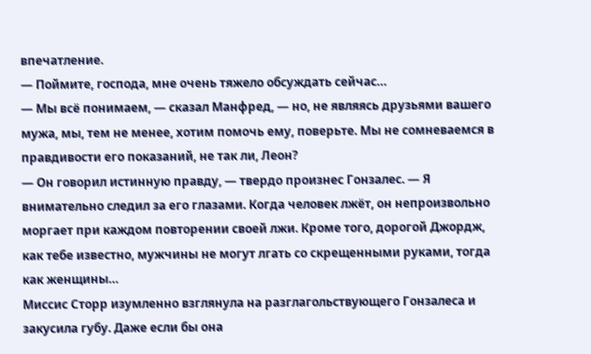впечатление.
— Поймите, господа, мне очень тяжело обсуждать сейчас…
— Мы всё понимаем, — сказал Манфред, — но, не являясь друзьями вашего мужа, мы, тем не менее, хотим помочь ему, поверьте. Мы не сомневаемся в правдивости его показаний, не так ли, Леон?
— Он говорил истинную правду, — твердо произнес Гонзалес. — Я внимательно следил за его глазами. Когда человек лжёт, он непроизвольно моргает при каждом повторении своей лжи. Кроме того, дорогой Джордж, как тебе известно, мужчины не могут лгать со скрещенными руками, тогда как женщины…
Миссис Сторр изумленно взглянула на разглагольствующего Гонзалеса и закусила губу. Даже если бы она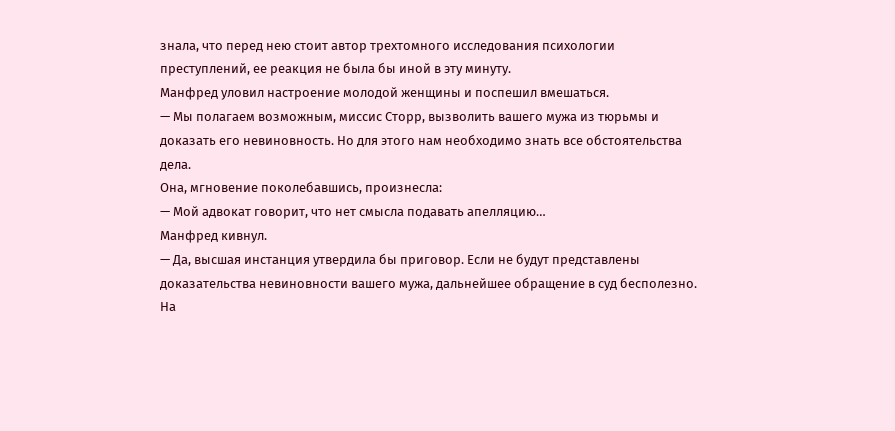знала, что перед нею стоит автор трехтомного исследования психологии преступлений, ее реакция не была бы иной в эту минуту.
Манфред уловил настроение молодой женщины и поспешил вмешаться.
— Мы полагаем возможным, миссис Сторр, вызволить вашего мужа из тюрьмы и доказать его невиновность. Но для этого нам необходимо знать все обстоятельства дела.
Она, мгновение поколебавшись, произнесла:
— Мой адвокат говорит, что нет смысла подавать апелляцию…
Манфред кивнул.
— Да, высшая инстанция утвердила бы приговор. Если не будут представлены доказательства невиновности вашего мужа, дальнейшее обращение в суд бесполезно.
На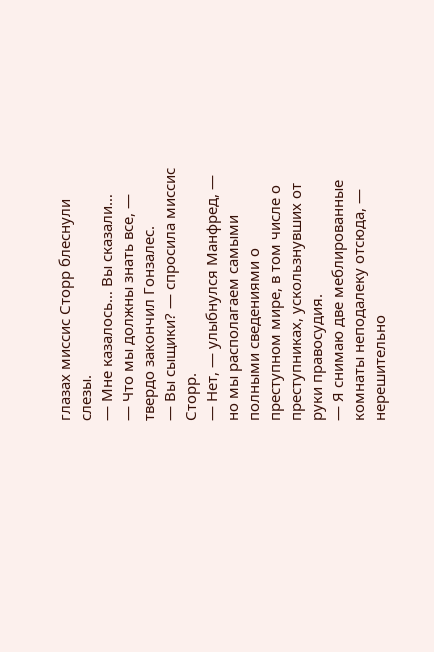глазах миссис Сторр блеснули слезы.
— Мне казалось… Вы сказали…
— Что мы должны знать все, — твердо закончил Гонзалес.
— Вы сыщики? — спросила миссис Сторр.
— Нет, — улыбнулся Манфред, — но мы располагаем самыми полными сведениями о преступном мире, в том числе о преступниках, ускользнувших от руки правосудия.
— Я снимаю две меблированные комнаты неподалеку отсюда, — нерешительно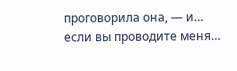проговорила она, — и… если вы проводите меня…